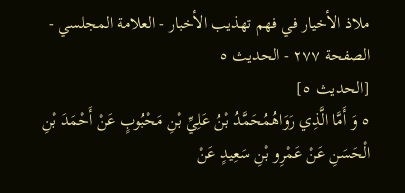ملاذ الأخيار في فهم تهذيب الأخبار - العلامة المجلسي - الصفحة ٢٧٧ - الحديث ٥
[الحديث ٥]
٥ وَ أَمَّا الَّذِي رَوَاهُمُحَمَّدُ بْنُ عَلِيِّ بْنِ مَحْبُوبٍ عَنْ أَحْمَدَ بْنِ الْحَسَنِ عَنْ عَمْرِو بْنِ سَعِيدٍ عَنْ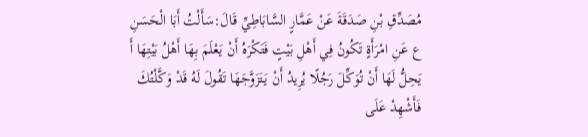مُصَدِّقِ بْنِ صَدَقَةَ عَنْ عَمَّارٍ السَّابَاطِيِّ قَالَ:سَأَلْتُ أَبَا الْحَسَنِ ع عَنِ امْرَأَةٍ تَكُونُ فِي أَهْلِ بَيْتٍ فَتَكْرَهُ أَنْ يَعْلَمَ بِهَا أَهْلُ بَيْتِهَا أَ يَحِلُّ لَهَا أَنْ تُوَكِّلَ رَجُلًا يُرِيدُ أَنْ يَتَزَوَّجَهَا تَقُولَ لَهُ قَدْ وَكَّلْتُكَ فَأَشْهِدْ عَلَى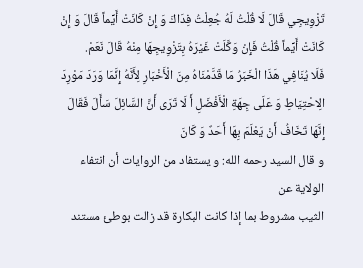تَزْوِيجِي قَالَ لَا قُلْتُ لَهُ جُعِلْتُ فِدَاكَ وَ إِنْ كَانَتْ أَيِّماً قَالَ وَ إِنْ كَانَتْ أَيِّماً قُلْتُ فَإِنْ وَكَّلَتْ غَيْرَهُ بِتَزْوِيجِهَا مِنْهُ قَالَ نَعَمْ.
فَلَا يُنَافِي هَذَا الْخَبَرُ مَا قَدَّمْنَاهُ مِنَ الْأَخْبَارِ لِأَنَّهُ إِنَّمَا وَرَدَ مَوْرِدَ الِاحْتِيَاطِ وَ عَلَى جِهَةِ الْأَفْضَلِ أَ لَا تَرَى أَنَّ السَّائِلَ سَأَلَ فَقَالَ إِنَّهَا تَخَافُ أَنْ يَعْلَمَ بِهَا أَحَدٌ وَ كَانَ
و قال السيد رحمه الله: و يستفاد من الروايات أن انتفاء الولاية عن
الثيب مشروط بما إذا كانت البكارة قد زالت بوطئ مستند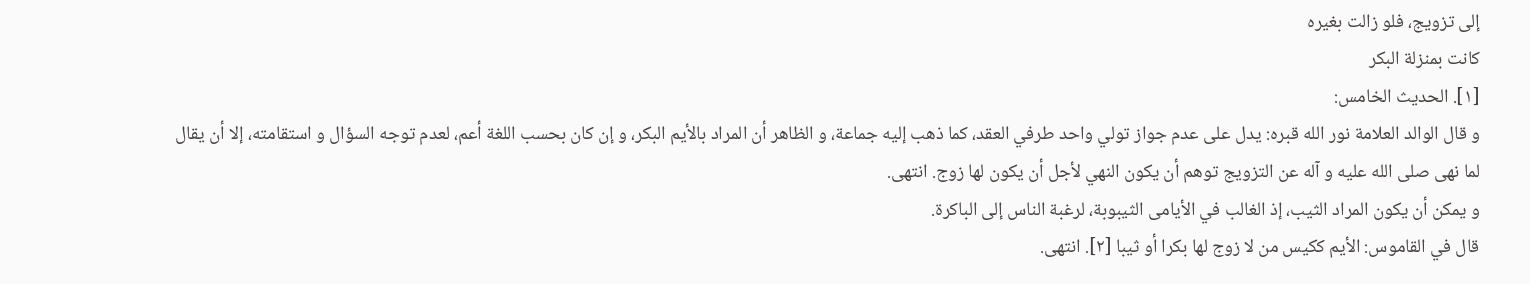إلى تزويج، فلو زالت بغيره
كانت بمنزلة البكر
[١]. الحديث الخامس:
و قال الوالد العلامة نور الله قبره: يدل على عدم جواز تولي واحد طرفي العقد، كما ذهب إليه جماعة، و الظاهر أن المراد بالأيم البكر، و إن كان بحسب اللغة أعم، لعدم توجه السؤال و استقامته، إلا أن يقال لما نهى صلى الله عليه و آله عن التزويج توهم أن يكون النهي لأجل أن يكون لها زوج. انتهى.
و يمكن أن يكون المراد الثيب، إذ الغالب في الأيامى الثيبوبة، لرغبة الناس إلى الباكرة.
قال في القاموس: الأيم ككيس من لا زوج لها بكرا أو ثيبا [٢]. انتهى.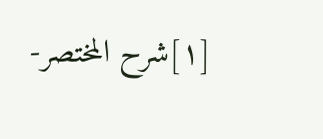[١]شرح المختصر-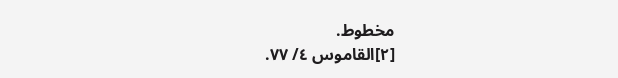مخطوط.
[٢]القاموس ٤/ ٧٧.